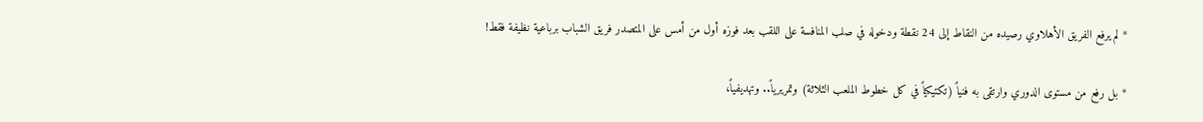* لم يرفع الفريق الأهلاوي رصيده من النقاط إلى 24 نقطة ودخوله في صلب المنافسة على اللقب بعد فوزه أول من أمس على المتصدر فريق الشباب برباعية نظيفة فقط!

* بل رفع من مستوى الدوري وارتقى به فنياً (تكتيكياً في كل خطوط الملعب الثلاثة) وتمريرياً.. وتهديفياً،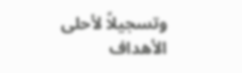وتسجيلاً لأحلى الأهداف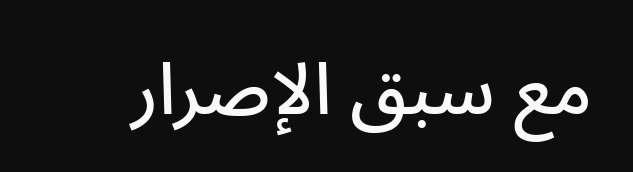مع سبق الإصرار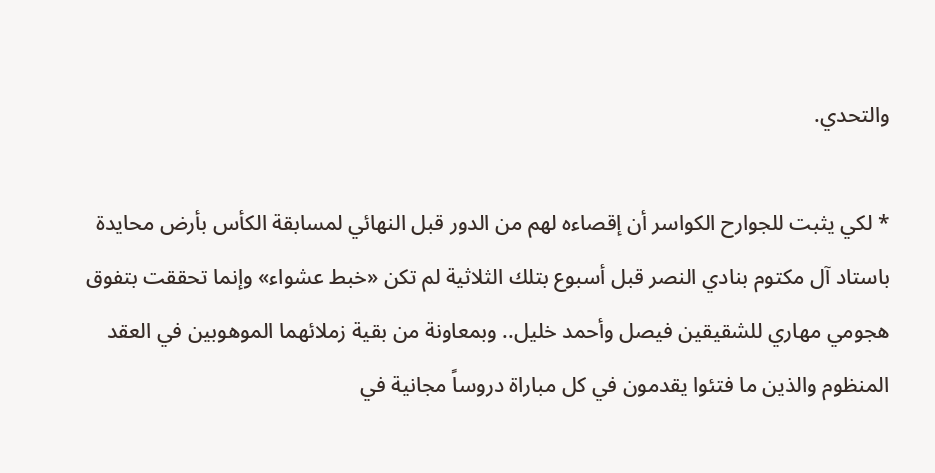والتحدي.

* لكي يثبت للجوارح الكواسر أن إقصاءه لهم من الدور قبل النهائي لمسابقة الكأس بأرض محايدة باستاد آل مكتوم بنادي النصر قبل أسبوع بتلك الثلاثية لم تكن «خبط عشواء» وإنما تحققت بتفوق هجومي مهاري للشقيقين فيصل وأحمد خليل.. وبمعاونة من بقية زملائهما الموهوبين في العقد المنظوم والذين ما فتئوا يقدمون في كل مباراة دروساً مجانية في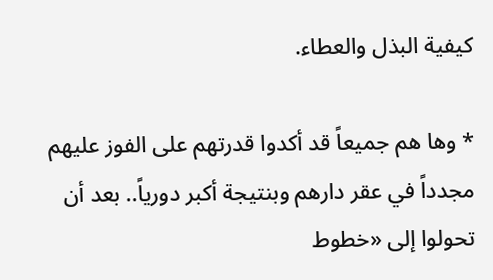كيفية البذل والعطاء.

* وها هم جميعاً قد أكدوا قدرتهم على الفوز عليهم مجدداً في عقر دارهم وبنتيجة أكبر دورياً.. بعد أن تحولوا إلى «خطوط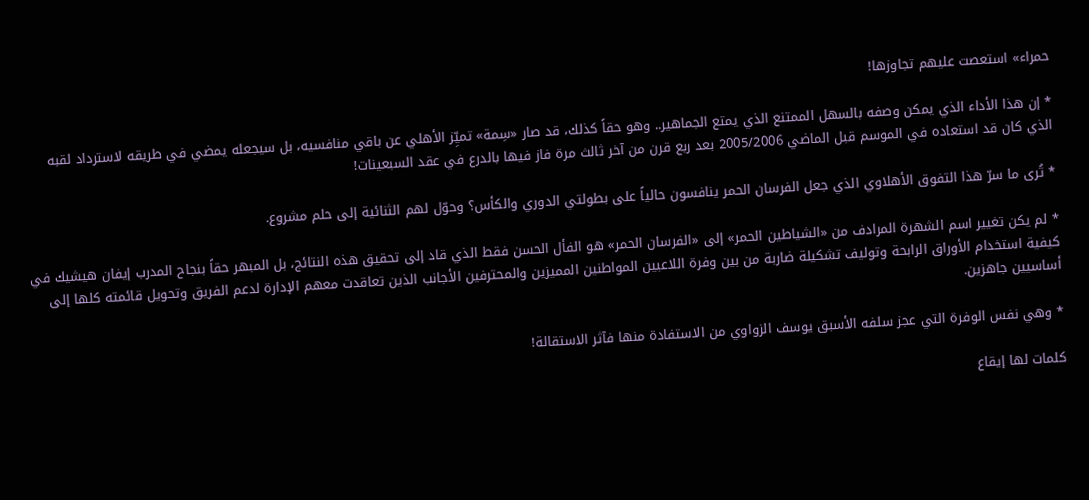حمراء» استعصت عليهم تجاوزها!

* إن هذا الأداء الذي يمكن وصفه بالسهل الممتنع الذي يمتع الجماهير.. وهو حقاً كذلك، قد صار «سِمة» تميِّز الأهلي عن باقي منافسيه، بل سيجعله يمضي في طريقه لاسترداد لقبه الذي كان قد استعاده في الموسم قبل الماضي 2005/2006 بعد ربع قرن من آخر ثالث مرة فاز فيها بالدرع في عقد السبعينات!

* تُرى ما سرّ هذا التفوق الأهلاوي الذي جعل الفرسان الحمر ينافسون حالياً على بطولتي الدوري والكأس؟ وحوّل لهم الثنائية إلى حلم مشروع.

* لم يكن تغيير اسم الشهرة المرادف من «الشياطين الحمر» إلى «الفرسان الحمر» هو الفأل الحسن فقط الذي قاد إلى تحقيق هذه النتائج، بل المبهر حقاً بنجاح المدرب إيفان هيشيك في كيفية استخدام الأوراق الرابحة وتوليف تشكيلة ضاربة من بين وفرة اللاعبين المواطنين المميزين والمحترفين الأجانب الذين تعاقدت معهم الإدارة لدعم الفريق وتحويل قائمته كلها إلى أساسيين جاهزين.

* وهي نفس الوفرة التي عجز سلفه الأسبق يوسف الزواوي من الاستفادة منها فآثر الاستقالة!

كلمات لها إيقاع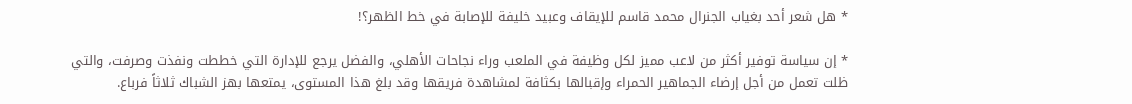* هل شعر أحد بغياب الجنرال محمد قاسم للإيقاف وعبيد خليفة للإصابة في خط الظهر؟!

* إن سياسة توفير أكثر من لاعب مميز لكل وظيفة في الملعب وراء نجاحات الأهلي، والفضل يرجع للإدارة التي خططت ونفذت وصرفت، والتي ظلت تعمل من أجل إرضاء الجماهير الحمراء وإقبالها بكثافة لمشاهدة فريقها وقد بلغ هذا المستوى، يمتعها بهز الشباك ثلاثاً فرباع.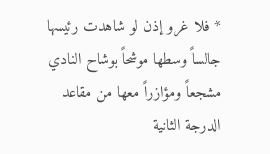* فلا غرو إذن لو شاهدت رئيسها جالساً وسطها موشحاً بوشاح النادي مشجعاً ومؤازراً معها من مقاعد الدرجة الثانية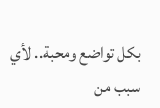بكل تواضع ومحبة.. لأي سبب من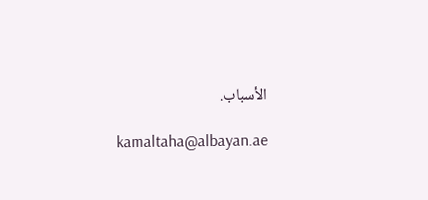الأسباب.

kamaltaha@albayan.ae